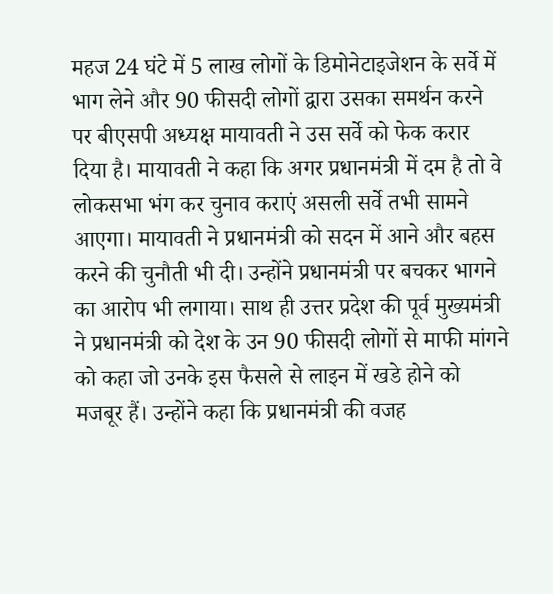महज 24 घंटे में 5 लाख लोगों के डिमोनेटाइजेशन के सर्वे में भाग लेने और 90 फीसदी लोगों द्वारा उसका समर्थन करने पर बीएसपी अध्यक्ष मायावती ने उस सर्वे को फेक करार दिया है। मायावती ने कहा कि अगर प्रधानमंत्री में दम है तो वे लोकसभा भंग कर चुनाव कराएं असली सर्वे तभी सामने आएगा। मायावती ने प्रधानमंत्री को सदन में आने और बहस करने की चुनौती भी दी। उन्होंने प्रधानमंत्री पर बचकर भागने का आरोप भी लगाया। साथ ही उत्तर प्रदेश की पूर्व मुख्यमंत्री ने प्रधानमंत्री को देश के उन 90 फीसदी लोगों से माफी मांगने को कहा जो उनके इस फैसले से लाइन में खडे होने को मजबूर हैं। उन्होंने कहा कि प्रधानमंत्री की वजह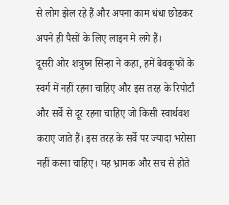से लोग झेल रहे हैं और अपना काम धंधा छोडकर अपने ही पैसों के लिए लाइन मे लगे हैं।
दूसरी ओर शत्रुघ्न सिन्हा ने कहा, हमें बेवकूफों के स्वर्ग में नहीं रहना चाहिए और इस तरह के रिपोर्टां और सर्वे से दूर रहना चाहिए जो किसी स्वार्थवश कराए जाते हैं। इस तरह के सर्वे पर ज्यादा भरोसा नहीं करना चाहिए। यह भ्रामक और सच से होते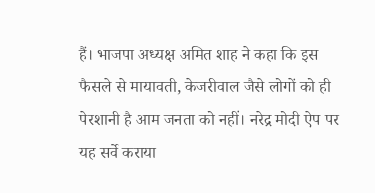हैं। भाजपा अध्यक्ष अमित शाह ने कहा कि इस फैसले से मायावती, केजरीवाल जैसे लोगों को ही पेरशानी है आम जनता को नहीं। नरेद्र मोदी ऐप पर यह सर्वे कराया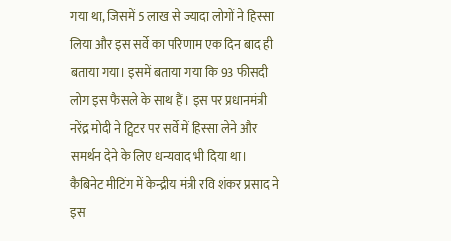गया था, जिसमें 5 लाख से ज्यादा लोगों ने हिस्सा लिया और इस सर्वे का परिणाम एक दिन बाद ही बताया गया। इसमें बताया गया कि 93 फीसदी लोग इस फैसले के साथ हैं। इस पर प्रधानमंत्री नरेंद्र मोदी ने ट्विटर पर सर्वे में हिस्सा लेने और समर्थन देने के लिए धन्यवाद भी दिया था।
कैबिनेट मीटिंग में केन्द्रीय मंत्री रवि शंकर प्रसाद ने इस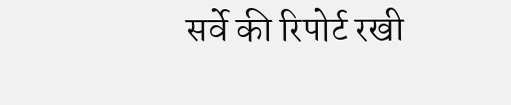सर्वे की रिपोर्ट रखी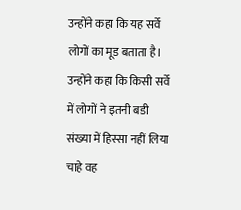उन्होंने कहा कि यह सर्वे लोगों का मूड बताता है। उन्होंने कहा कि किसी सर्वे में लोगों ने इतनी बडी संख्या में हिस्सा नहीं लिया चाहे वह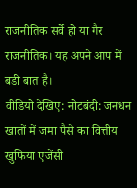राजनीतिक सर्वे हो या गैर राजनीतिक। यह अपने आप में बडी बात है।
वीडियो देखिए: नोटबंदी: जनधन खातों में जमा पैसे का वित्तीय खुफिया एजेंसी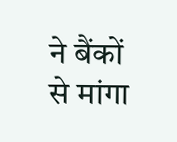ने बैंकों से मांगा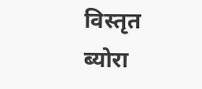विस्तृत ब्योरा